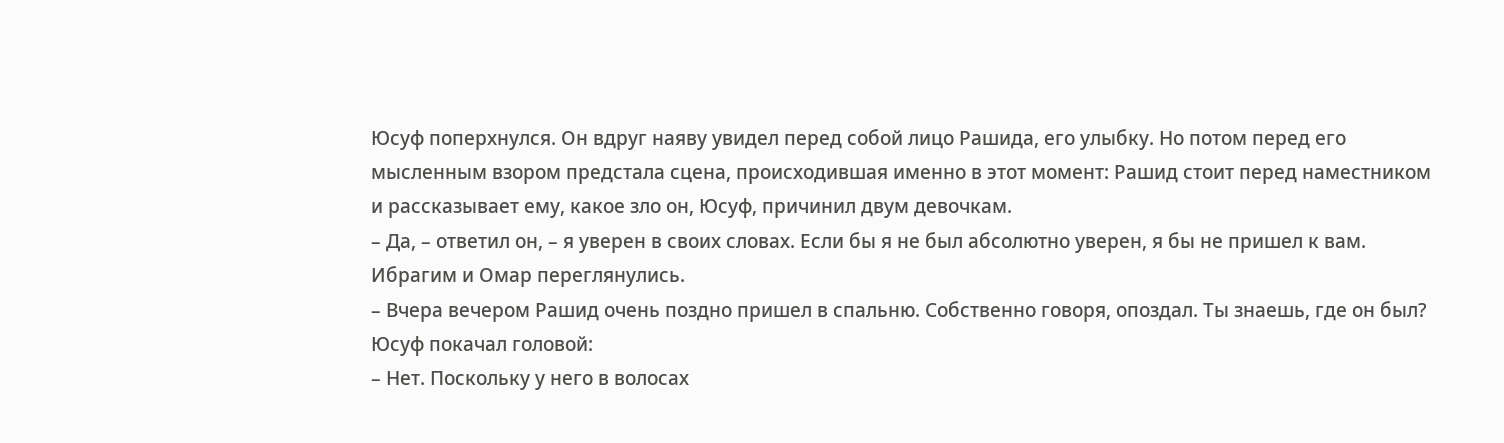Юсуф поперхнулся. Он вдруг наяву увидел перед собой лицо Рашида, его улыбку. Но потом перед его мысленным взором предстала сцена, происходившая именно в этот момент: Рашид стоит перед наместником и рассказывает ему, какое зло он, Юсуф, причинил двум девочкам.
– Да, – ответил он, – я уверен в своих словах. Если бы я не был абсолютно уверен, я бы не пришел к вам.
Ибрагим и Омар переглянулись.
– Вчера вечером Рашид очень поздно пришел в спальню. Собственно говоря, опоздал. Ты знаешь, где он был?
Юсуф покачал головой:
– Нет. Поскольку у него в волосах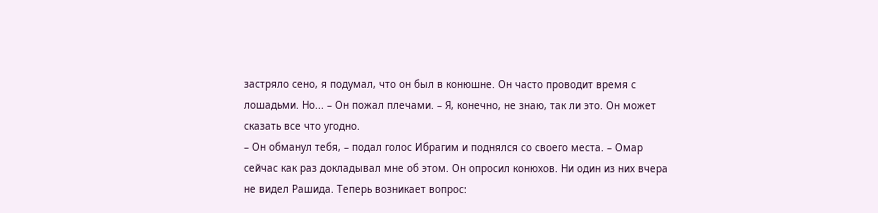застряло сено, я подумал, что он был в конюшне. Он часто проводит время с лошадьми. Но... – Он пожал плечами. – Я, конечно, не знаю, так ли это. Он может сказать все что угодно.
– Он обманул тебя, – подал голос Ибрагим и поднялся со своего места. – Омар сейчас как раз докладывал мне об этом. Он опросил конюхов. Ни один из них вчера не видел Рашида. Теперь возникает вопрос: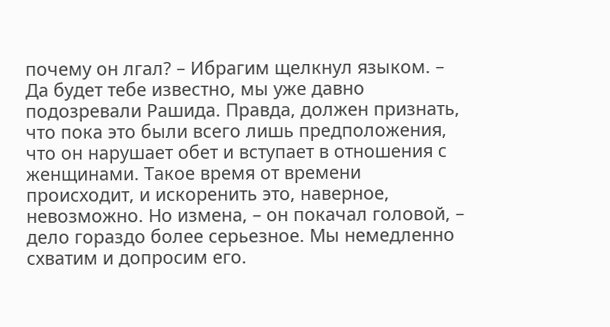почему он лгал? – Ибрагим щелкнул языком. – Да будет тебе известно, мы уже давно подозревали Рашида. Правда, должен признать, что пока это были всего лишь предположения, что он нарушает обет и вступает в отношения с женщинами. Такое время от времени происходит, и искоренить это, наверное, невозможно. Но измена, – он покачал головой, – дело гораздо более серьезное. Мы немедленно схватим и допросим его.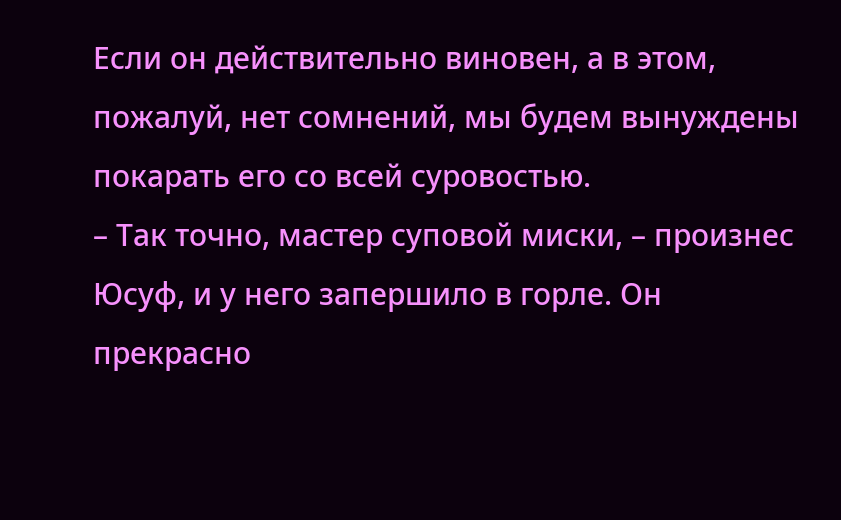Если он действительно виновен, а в этом, пожалуй, нет сомнений, мы будем вынуждены покарать его со всей суровостью.
– Так точно, мастер суповой миски, – произнес Юсуф, и у него запершило в горле. Он прекрасно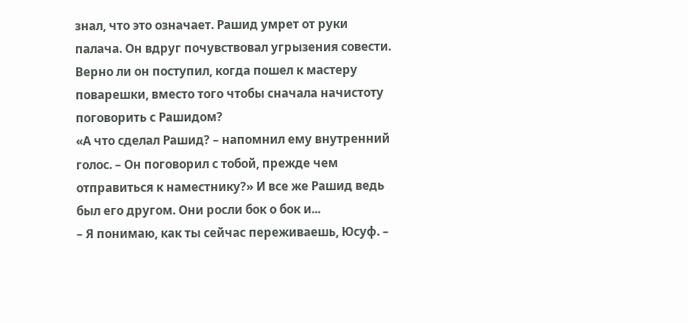знал, что это означает. Рашид умрет от руки палача. Он вдруг почувствовал угрызения совести. Верно ли он поступил, когда пошел к мастеру поварешки, вместо того чтобы сначала начистоту поговорить с Рашидом?
«А что сделал Рашид? – напомнил ему внутренний голос. – Он поговорил с тобой, прежде чем отправиться к наместнику?» И все же Рашид ведь был его другом. Они росли бок о бок и...
– Я понимаю, как ты сейчас переживаешь, Юсуф. –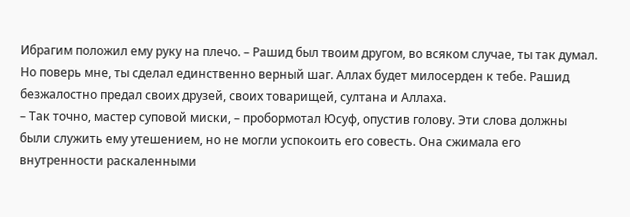Ибрагим положил ему руку на плечо. – Рашид был твоим другом, во всяком случае, ты так думал. Но поверь мне, ты сделал единственно верный шаг. Аллах будет милосерден к тебе. Рашид безжалостно предал своих друзей, своих товарищей, султана и Аллаха.
– Так точно, мастер суповой миски, – пробормотал Юсуф, опустив голову. Эти слова должны были служить ему утешением, но не могли успокоить его совесть. Она сжимала его внутренности раскаленными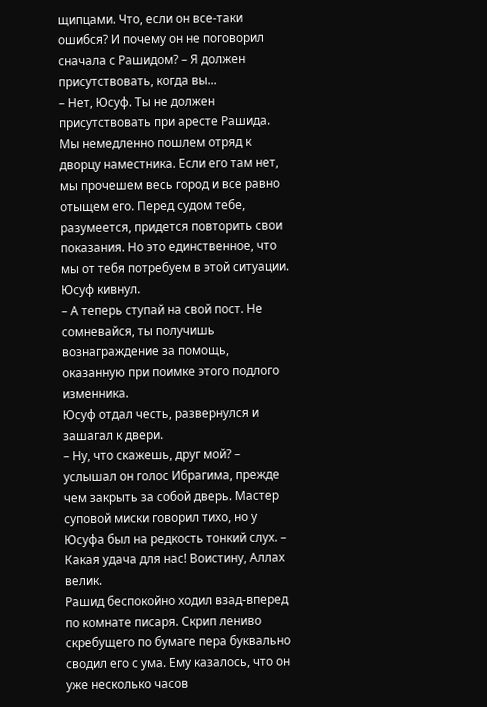щипцами. Что, если он все-таки ошибся? И почему он не поговорил сначала с Рашидом? – Я должен присутствовать, когда вы...
– Нет, Юсуф. Ты не должен присутствовать при аресте Рашида. Мы немедленно пошлем отряд к дворцу наместника. Если его там нет, мы прочешем весь город и все равно отыщем его. Перед судом тебе, разумеется, придется повторить свои показания. Но это единственное, что мы от тебя потребуем в этой ситуации.
Юсуф кивнул.
– А теперь ступай на свой пост. Не сомневайся, ты получишь вознаграждение за помощь, оказанную при поимке этого подлого изменника.
Юсуф отдал честь, развернулся и зашагал к двери.
– Ну, что скажешь, друг мой? – услышал он голос Ибрагима, прежде чем закрыть за собой дверь. Мастер суповой миски говорил тихо, но у Юсуфа был на редкость тонкий слух. – Какая удача для нас! Воистину, Аллах велик.
Рашид беспокойно ходил взад-вперед по комнате писаря. Скрип лениво скребущего по бумаге пера буквально сводил его с ума. Ему казалось, что он уже несколько часов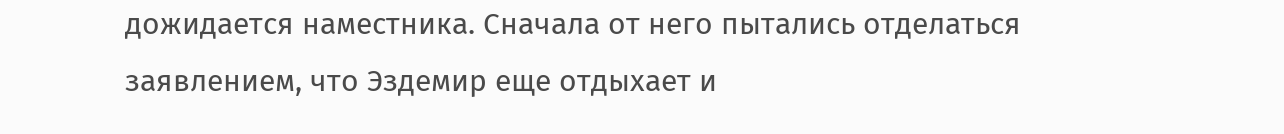дожидается наместника. Сначала от него пытались отделаться заявлением, что Эздемир еще отдыхает и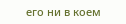его ни в коем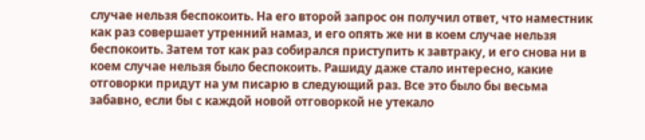случае нельзя беспокоить. На его второй запрос он получил ответ, что наместник как раз совершает утренний намаз, и его опять же ни в коем случае нельзя беспокоить. Затем тот как раз собирался приступить к завтраку, и его снова ни в коем случае нельзя было беспокоить. Рашиду даже стало интересно, какие отговорки придут на ум писарю в следующий раз. Все это было бы весьма забавно, если бы с каждой новой отговоркой не утекало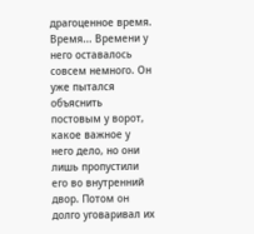драгоценное время.
Время... Времени у него оставалось совсем немного. Он уже пытался объяснить постовым у ворот, какое важное у него дело, но они лишь пропустили его во внутренний двор. Потом он долго уговаривал их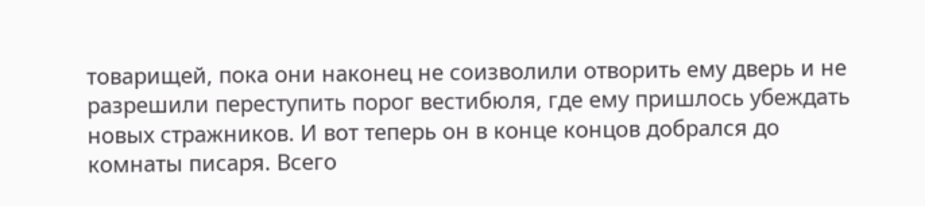товарищей, пока они наконец не соизволили отворить ему дверь и не разрешили переступить порог вестибюля, где ему пришлось убеждать новых стражников. И вот теперь он в конце концов добрался до комнаты писаря. Всего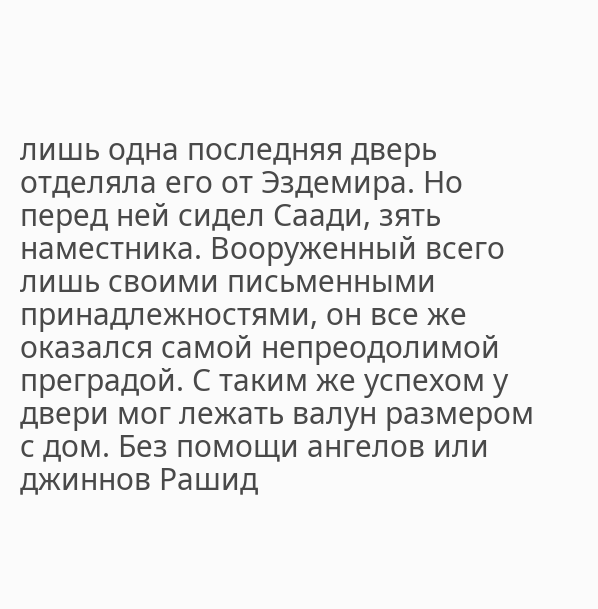лишь одна последняя дверь отделяла его от Эздемира. Но перед ней сидел Саади, зять наместника. Вооруженный всего лишь своими письменными принадлежностями, он все же оказался самой непреодолимой преградой. С таким же успехом у двери мог лежать валун размером с дом. Без помощи ангелов или джиннов Рашид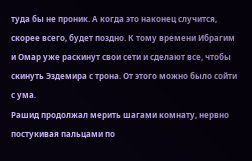туда бы не проник. А когда это наконец случится, скорее всего, будет поздно. К тому времени Ибрагим и Омар уже раскинут свои сети и сделают все, чтобы скинуть Эздемира с трона. От этого можно было сойти с ума.
Рашид продолжал мерить шагами комнату, нервно постукивая пальцами по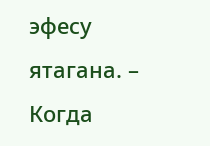эфесу ятагана. – Когда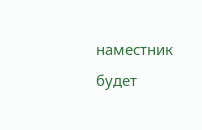наместник будет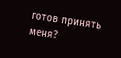готов принять меня?